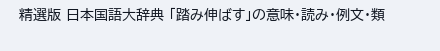精選版 日本国語大辞典 「踏み伸ばす」の意味・読み・例文・類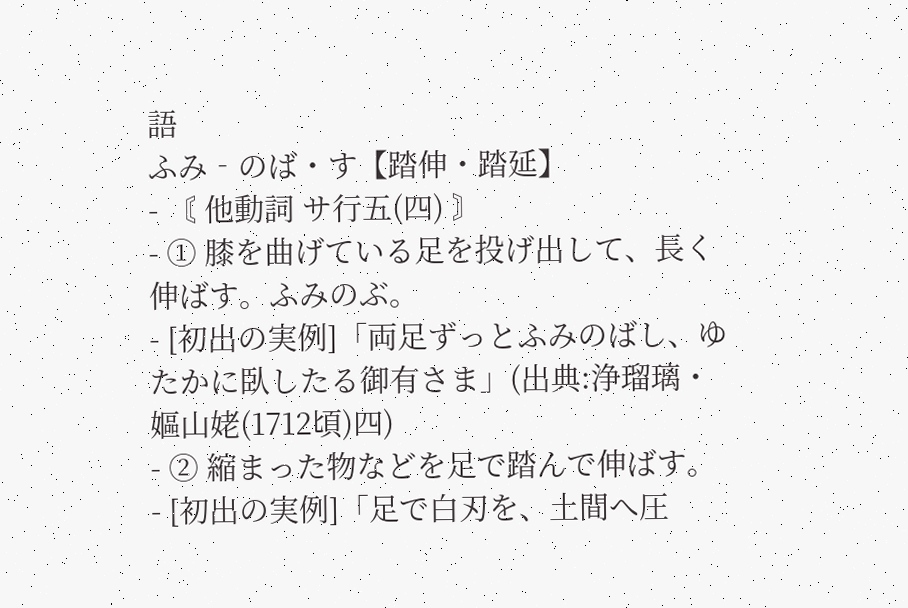語
ふみ‐のば・す【踏伸・踏延】
- 〘 他動詞 サ行五(四) 〙
- ① 膝を曲げている足を投げ出して、長く伸ばす。ふみのぶ。
- [初出の実例]「両足ずっとふみのばし、ゆたかに臥したる御有さま」(出典:浄瑠璃・嫗山姥(1712頃)四)
- ② 縮まった物などを足で踏んで伸ばす。
- [初出の実例]「足で白刃を、土間へ圧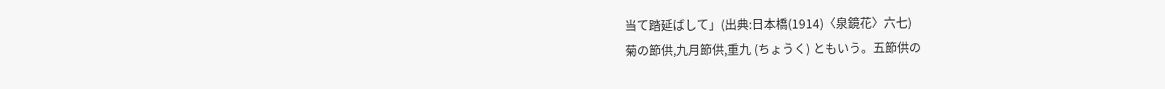当て踏延ばして」(出典:日本橋(1914)〈泉鏡花〉六七)
菊の節供,九月節供,重九 (ちょうく) ともいう。五節供の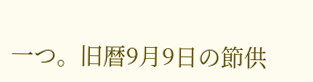一つ。旧暦9月9日の節供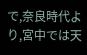で,奈良時代より,宮中では天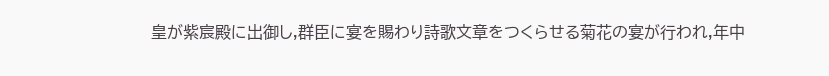皇が紫宸殿に出御し,群臣に宴を賜わり詩歌文章をつくらせる菊花の宴が行われ,年中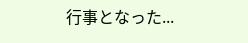行事となった...